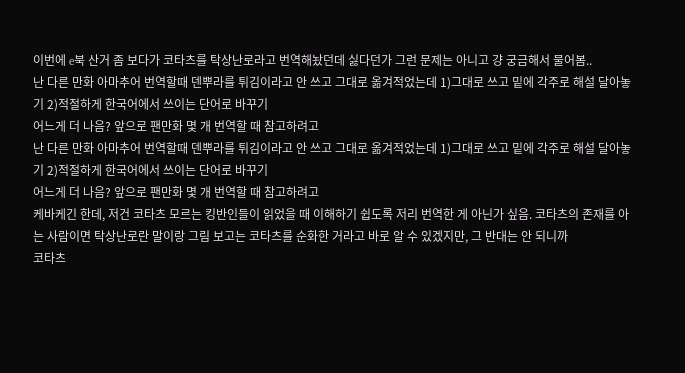이번에 e북 산거 좀 보다가 코타츠를 탁상난로라고 번역해놨던데 싫다던가 그런 문제는 아니고 걍 궁금해서 물어봄..
난 다른 만화 아마추어 번역할때 덴뿌라를 튀김이라고 안 쓰고 그대로 옮겨적었는데 1)그대로 쓰고 밑에 각주로 해설 달아놓기 2)적절하게 한국어에서 쓰이는 단어로 바꾸기
어느게 더 나음? 앞으로 팬만화 몇 개 번역할 때 참고하려고
난 다른 만화 아마추어 번역할때 덴뿌라를 튀김이라고 안 쓰고 그대로 옮겨적었는데 1)그대로 쓰고 밑에 각주로 해설 달아놓기 2)적절하게 한국어에서 쓰이는 단어로 바꾸기
어느게 더 나음? 앞으로 팬만화 몇 개 번역할 때 참고하려고
케바케긴 한데, 저건 코타츠 모르는 킹반인들이 읽었을 때 이해하기 쉽도록 저리 번역한 게 아닌가 싶음. 코타츠의 존재를 아는 사람이면 탁상난로란 말이랑 그림 보고는 코타츠를 순화한 거라고 바로 알 수 있겠지만, 그 반대는 안 되니까
코타츠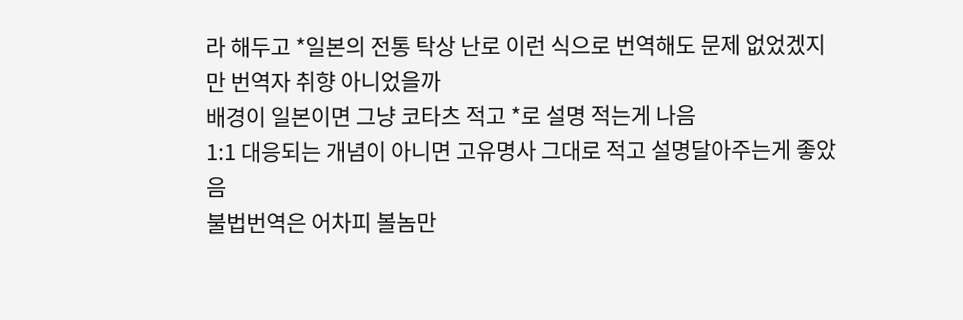라 해두고 *일본의 전통 탁상 난로 이런 식으로 번역해도 문제 없었겠지만 번역자 취향 아니었을까
배경이 일본이면 그냥 코타츠 적고 *로 설명 적는게 나음
1:1 대응되는 개념이 아니면 고유명사 그대로 적고 설명달아주는게 좋았음
불법번역은 어차피 볼놈만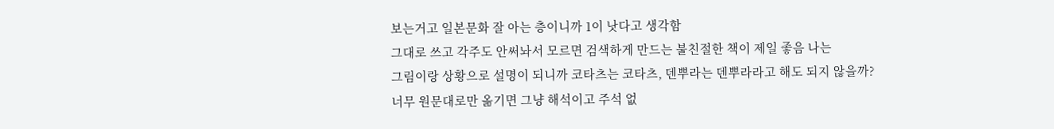보는거고 일본문화 잘 아는 층이니까 1이 낫다고 생각함
그대로 쓰고 각주도 안써놔서 모르면 검색하게 만드는 불친절한 책이 제일 좋음 나는
그림이랑 상황으로 설명이 되니까 코타츠는 코타츠, 덴뿌라는 덴뿌라라고 해도 되지 않을까?
너무 원문대로만 옮기면 그냥 해석이고 주석 없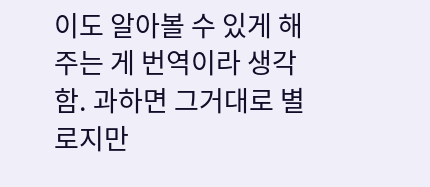이도 알아볼 수 있게 해주는 게 번역이라 생각함. 과하면 그거대로 별로지만